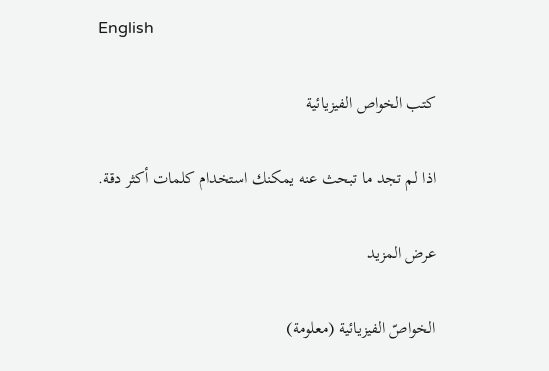English

كتب الخواص الفيزيائية

اذا لم تجد ما تبحث عنه يمكنك استخدام كلمات أكثر دقة.

عرض المزيد

الخواصّ الفيزيائية (معلومة)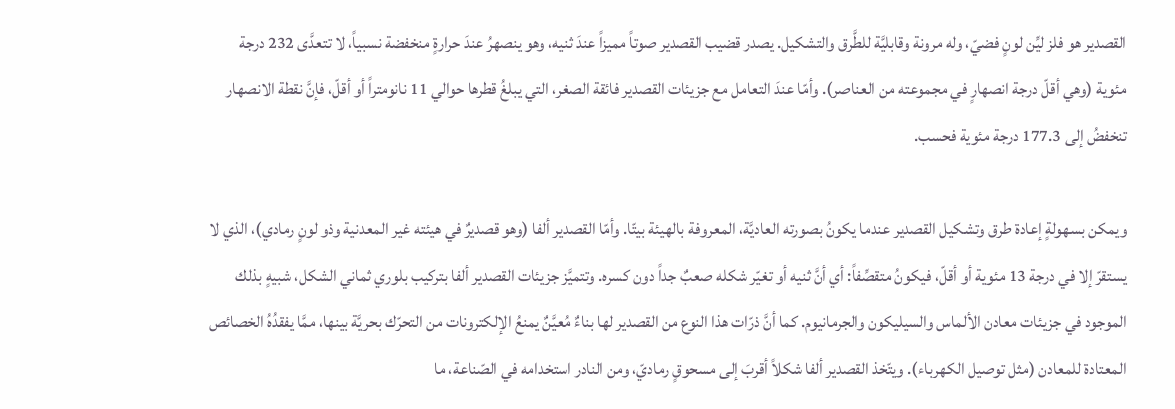القصدير هو فلز ليِّن لونٍ فضيّ، وله مرونة وقابليَّة للطَّرق والتشكيل. يصدر قضيب القصدير صوتاً مميزاً عندَ ثنيه، وهو ينصهرُ عندَ حرارةٍ منخفضة نسبياً، لا تتعدَّى 232 درجة مئوية (وهي أقلّ درجة انصهارٍ في مجموعته من العناصر). وأمّا عندَ التعامل مع جزيئات القصدير فائقة الصغر، التي يبلغُ قطرها حوالي 11 نانومتراً أو أقلّ، فإنَّ نقطة الانصهار تنخفضُ إلى 177.3 درجة مئوية فحسب.

ويمكن بسهولةٍ إعادة طرق وتشكيل القصدير عندما يكونُ بصورته العاديَّة، المعروفة بالهيئة بيتّا. وأمّا القصدير ألفا (وهو قصديرٌ في هيئته غير المعدنية وذو لونٍ رمادي)، الذي لا يستقرّ إلا في درجة 13 مئوية أو أقلّ، فيكونُ متقصِّفاً: أي أنَّ ثنيه أو تغيّر شكله صعبٌ جداً دون كسره. وتتميَّز جزيئات القصدير ألفا بتركيب بلوري ثماني الشكل، شبيهٍ بذلك الموجود في جزيئات معادن الألماس والسيليكون والجرمانيوم. كما أنَّ ذرّات هذا النوع من القصدير لها بناءٌ مُعيَّنٌ يمنعُ الإلكترونات من التحرّك بحريَّة بينها، ممَّا يفقدُهُ الخصائص المعتادة للمعادن (مثل توصيل الكهرباء). ويتّخذ القصدير ألفا شكلاً أقربَ إلى مسحوقٍ رماديّ، ومن النادر استخدامه في الصّناعة، ما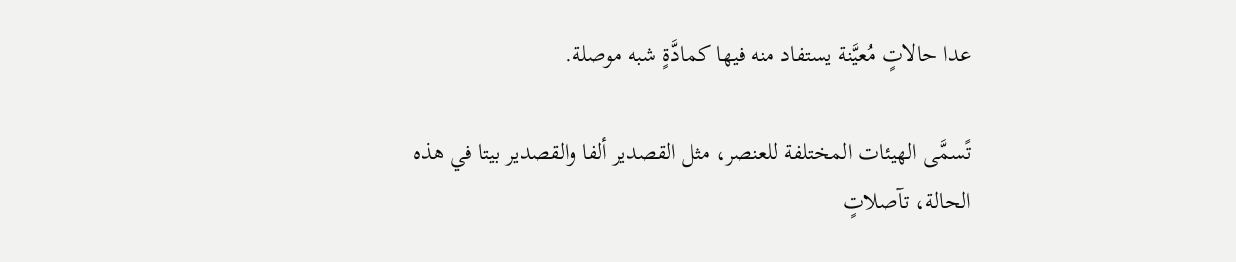عدا حالاتٍ مُعيَّنة يستفاد منه فيها كمادَّةٍ شبه موصلة.

تًسمَّى الهيئات المختلفة للعنصر، مثل القصدير ألفا والقصدير بيتا في هذه الحالة، تآصلاتٍ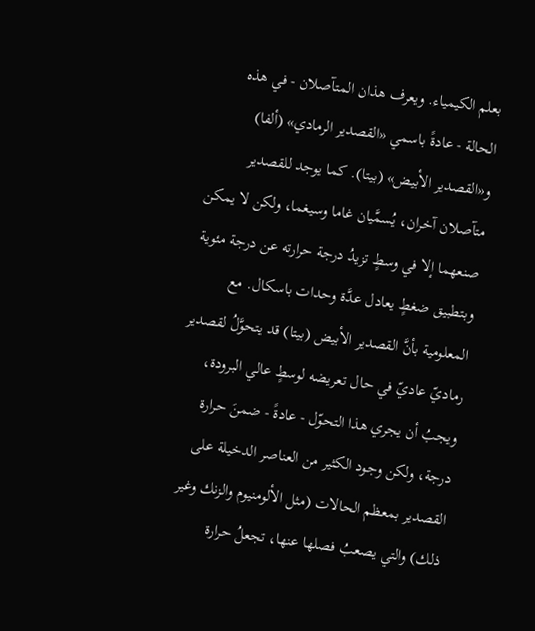بعلم الكيمياء. ويعرف هذان المتآصلان - في هذه الحالة - عادةً باسمي «القصدير الرمادي» (ألفا) و«القصدير الأبيض» (بيتا). كما يوجد للقصدير متآصلان آخران، يُسمَّيان غاما وسيغما، ولكن لا يمكن صنعهما إلا في وسطٍ تزيدُ درجة حرارته عن درجة مئوية وبتطبيق ضغطٍ يعادل عدَّة وحدات باسكال. مع المعلومية بأنَّ القصدير الأبيض (بيتا) قد يتحوَّلُ لقصدير رماديّ عاديّ في حال تعريضه لوسطٍ عالي البرودة، ويجبُ أن يجري هذا التحوّل - عادةً - ضمنَ حرارة درجة، ولكن وجود الكثير من العناصر الدخيلة على القصدير بمعظم الحالات (مثل الألومنيوم والزنك وغير ذلك) والتي يصعبُ فصلها عنها، تجعلُ حرارة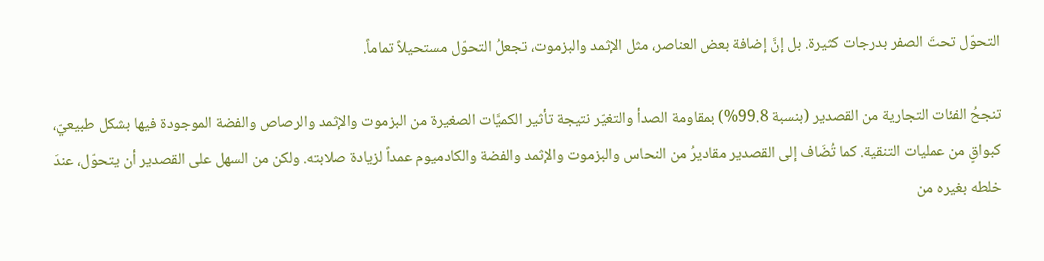التحوّل تحتَ الصفر بدرجات كثيرة. بل إنَّ إضافة بعض العناصر، مثل الإثمد والبزموت، تجعلُ التحوّل مستحيلاً تماماً.

تنجحُ الفئات التجارية من القصدير (بنسبة 99.8%) بمقاومة الصدأ والتغيّر نتيجة تأثير الكميَّات الصغيرة من البزموت والإثمد والرصاص والفضة الموجودة فيها بشكل طبيعيّ، كبواقٍ من عمليات التنقية. كما تُضَاف إلى القصدير مقاديرُ من النحاس والبزموت والإثمد والفضة والكادميوم عمداً لزيادة صلابته. ولكن من السهل على القصدير أن يتحوّل، عندَ خلطه بغيره من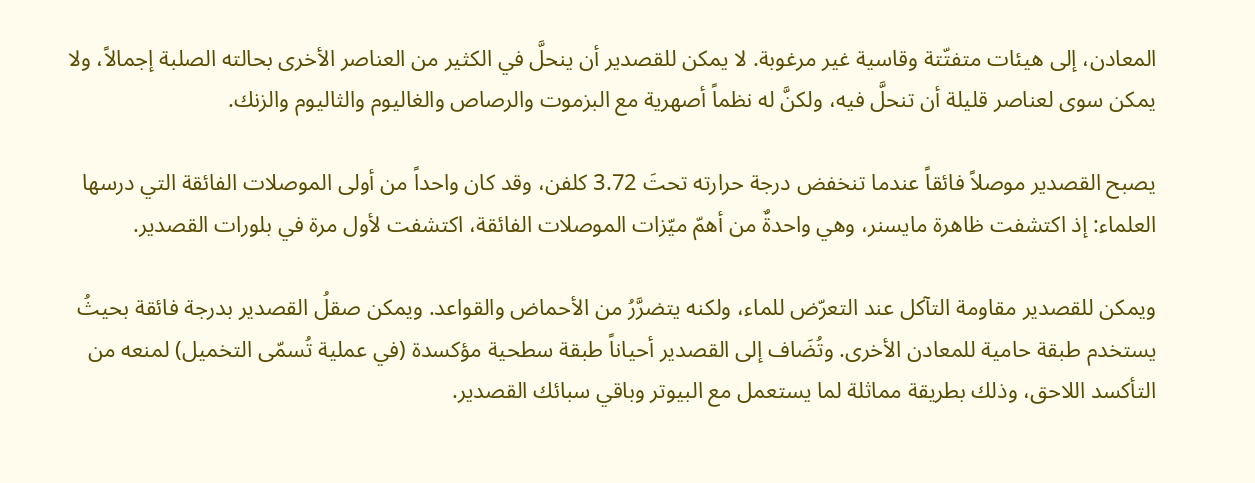المعادن، إلى هيئات متفتّتة وقاسية غير مرغوبة. لا يمكن للقصدير أن ينحلَّ في الكثير من العناصر الأخرى بحالته الصلبة إجمالاً، ولا يمكن سوى لعناصر قليلة أن تنحلَّ فيه، ولكنَّ له نظماً أصهرية مع البزموت والرصاص والغاليوم والثاليوم والزنك.

يصبح القصدير موصلاً فائقاً عندما تنخفض درجة حرارته تحتَ 3.72 كلفن، وقد كان واحداً من أولى الموصلات الفائقة التي درسها العلماء: إذ اكتشفت ظاهرة مايسنر، وهي واحدةٌ من أهمّ ميّزات الموصلات الفائقة، اكتشفت لأول مرة في بلورات القصدير.

ويمكن للقصدير مقاومة التآكل عند التعرّض للماء، ولكنه يتضرَّرُ من الأحماض والقواعد. ويمكن صقلُ القصدير بدرجة فائقة بحيثُ يستخدم طبقة حامية للمعادن الأخرى. وتُضَاف إلى القصدير أحياناً طبقة سطحية مؤكسدة (في عملية تُسمّى التخميل) لمنعه من التأكسد اللاحق، وذلك بطريقة مماثلة لما يستعمل مع البيوتر وباقي سبائك القصدير.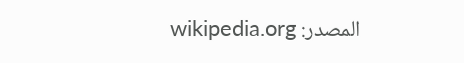المصدر: wikipedia.org